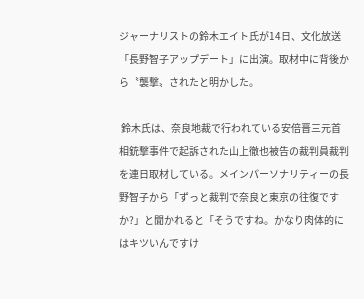ジャーナリストの鈴木エイト氏が14日、文化放送「長野智子アップデート」に出演。取材中に背後から〝襲撃〟されたと明かした。

 鈴木氏は、奈良地裁で行われている安倍晋三元首相銃撃事件で起訴された山上徹也被告の裁判員裁判を連日取材している。メインパーソナリティーの長野智子から「ずっと裁判で奈良と東京の往復ですか?」と聞かれると「そうですね。かなり肉体的にはキツいんですけ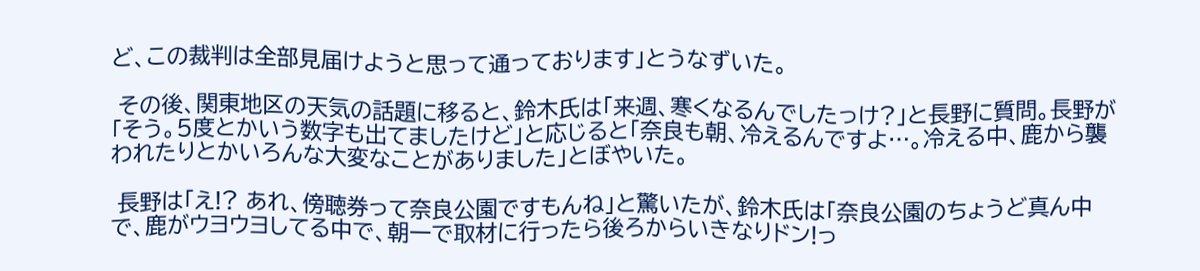ど、この裁判は全部見届けようと思って通っております」とうなずいた。

 その後、関東地区の天気の話題に移ると、鈴木氏は「来週、寒くなるんでしたっけ?」と長野に質問。長野が「そう。5度とかいう数字も出てましたけど」と応じると「奈良も朝、冷えるんですよ…。冷える中、鹿から襲われたりとかいろんな大変なことがありました」とぼやいた。

 長野は「え!? あれ、傍聴券って奈良公園ですもんね」と驚いたが、鈴木氏は「奈良公園のちょうど真ん中で、鹿がウヨウヨしてる中で、朝一で取材に行ったら後ろからいきなりドン!っ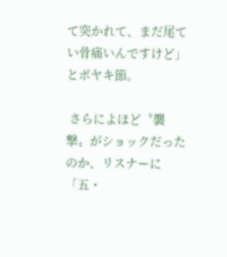て突かれて、まだ尾てい骨痛いんですけど」とボヤキ節。

 さらによほど〝襲撃〟がショックだったのか、リスナーに「五・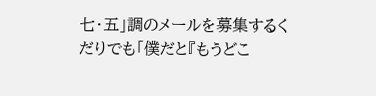七・五」調のメールを募集するくだりでも「僕だと『もうどこ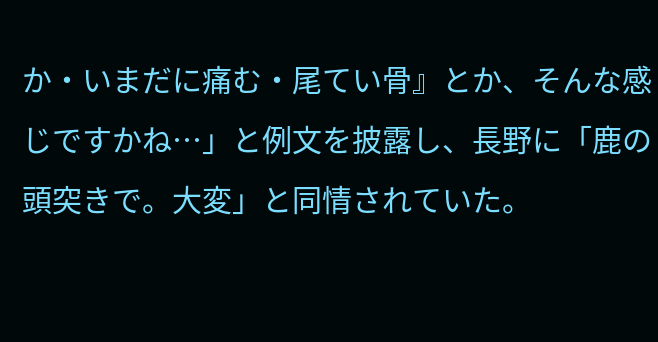か・いまだに痛む・尾てい骨』とか、そんな感じですかね…」と例文を披露し、長野に「鹿の頭突きで。大変」と同情されていた。